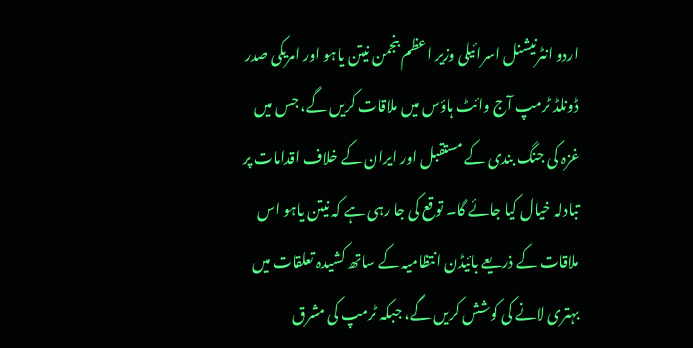اردو انٹرنیشنل اسرائیلی وزیر اعظم بنجمن نیتن یاہو اور امریکی صدر ڈونلڈ ٹرمپ آج وائٹ ہاؤس میں ملاقات کریں گے، جس میں غزہ کی جنگ بندی کے مستقبل اور ایران کے خلاف اقدامات پر تبادلہ خیال کیا جائے گا۔ توقع کی جا رہی ہے کہ نیتن یاہو اس ملاقات کے ذریعے بائیڈن انتظامیہ کے ساتھ کشیدہ تعلقات میں بہتری لانے کی کوشش کریں گے، جبکہ ٹرمپ کی مشرق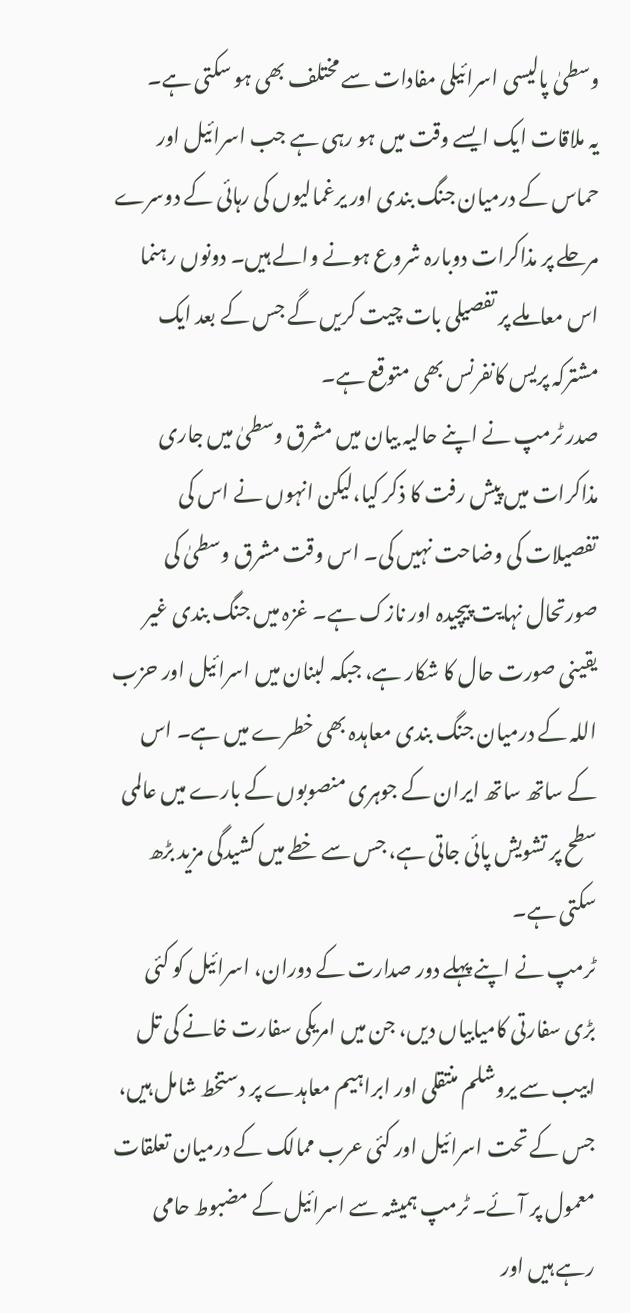وسطیٰ پالیسی اسرائیلی مفادات سے مختلف بھی ہو سکتی ہے۔
یہ ملاقات ایک ایسے وقت میں ہو رہی ہے جب اسرائیل اور حماس کے درمیان جنگ بندی اور یرغمالیوں کی رہائی کے دوسرے مرحلے پر مذاکرات دوبارہ شروع ہونے والے ہیں۔ دونوں رہنما اس معاملے پر تفصیلی بات چیت کریں گے جس کے بعد ایک مشترکہ پریس کانفرنس بھی متوقع ہے۔
صدر ٹرمپ نے اپنے حالیہ بیان میں مشرق وسطیٰ میں جاری مذاکرات میں پیش رفت کا ذکر کیا،لیکن انہوں نے اس کی تفصیلات کی وضاحت نہیں کی۔ اس وقت مشرق وسطیٰ کی صورتحال نہایت پیچیدہ اور نازک ہے۔ غزہ میں جنگ بندی غیر یقینی صورت حال کا شکار ہے، جبکہ لبنان میں اسرائیل اور حزب اللہ کے درمیان جنگ بندی معاہدہ بھی خطرے میں ہے۔ اس کے ساتھ ساتھ ایران کے جوہری منصوبوں کے بارے میں عالمی سطح پر تشویش پائی جاتی ہے، جس سے خطے میں کشیدگی مزید بڑھ سکتی ہے۔
ٹرمپ نے اپنے پہلے دور صدارت کے دوران، اسرائیل کو کئی بڑی سفارتی کامیابیاں دیں، جن میں امریکی سفارت خانے کی تل ابیب سے یروشلم منتقلی اور ابراہیم معاہدے پر دستخط شامل ہیں، جس کے تحت اسرائیل اور کئی عرب ممالک کے درمیان تعلقات معمول پر آئے۔ ٹرمپ ہمیشہ سے اسرائیل کے مضبوط حامی رہے ہیں اور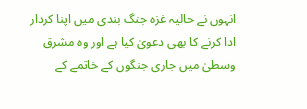انہوں نے حالیہ غزہ جنگ بندی میں اپنا کردار ادا کرنے کا بھی دعویٰ کیا ہے اور وہ مشرق وسطیٰ میں جاری جنگوں کے خاتمے کے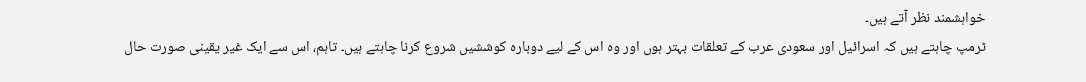خواہشمند نظر آتے ہیں۔
ٹرمپ چاہتے ہیں کہ اسرائیل اور سعودی عرب کے تعلقات بہتر ہوں اور وہ اس کے لیے دوبارہ کوششیں شروع کرنا چاہتے ہیں۔ تاہم، اس سے ایک غیر یقینی صورت حال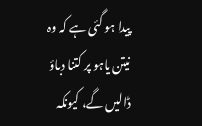پیدا ہو گئی ہے کہ وہ نیتن یاہو پر کتنا دباؤ ڈالیں گے، کیونکہ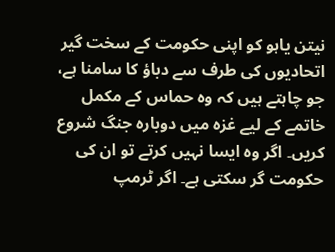نیتن یاہو کو اپنی حکومت کے سخت گیر اتحادیوں کی طرف سے دباؤ کا سامنا ہے، جو چاہتے ہیں کہ وہ حماس کے مکمل خاتمے کے لیے غزہ میں دوبارہ جنگ شروع کریں۔ اگر وہ ایسا نہیں کرتے تو ان کی حکومت گر سکتی ہے۔ اگر ٹرمپ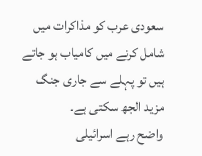سعودی عرب کو مذاکرات میں شامل کرنے میں کامیاب ہو جاتے ہیں تو پہلے سے جاری جنگ مزید الجھ سکتی ہے۔
واضح رہے اسرائیلی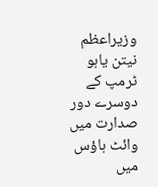وزیراعظم نیتن یاہو ٹرمپ کے دوسرے دور صدارت میں وائٹ ہاؤس میں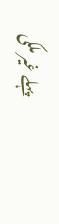پہلے غیر ملکی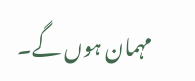مہمان ہوں گے۔